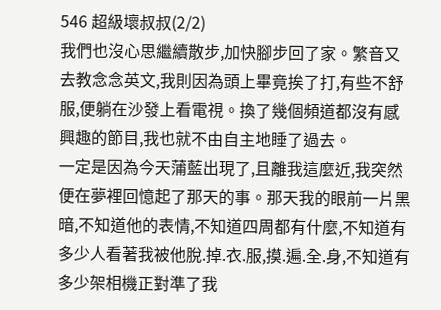546 超級壞叔叔(2/2)
我們也沒心思繼續散步,加快腳步回了家。繁音又去教念念英文,我則因為頭上畢竟挨了打,有些不舒服,便躺在沙發上看電視。換了幾個頻道都沒有感興趣的節目,我也就不由自主地睡了過去。
一定是因為今天蒲藍出現了,且離我這麼近,我突然便在夢裡回憶起了那天的事。那天我的眼前一片黑暗,不知道他的表情,不知道四周都有什麼,不知道有多少人看著我被他脫.掉.衣.服,摸.遍.全.身,不知道有多少架相機正對準了我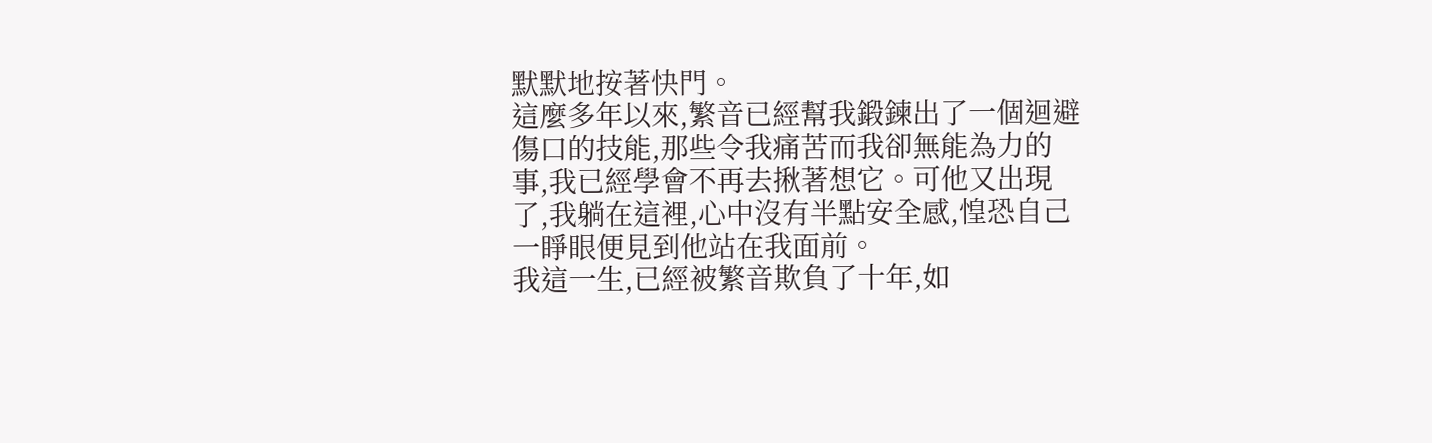默默地按著快門。
這麼多年以來,繁音已經幫我鍛鍊出了一個迴避傷口的技能,那些令我痛苦而我卻無能為力的事,我已經學會不再去揪著想它。可他又出現了,我躺在這裡,心中沒有半點安全感,惶恐自己一睜眼便見到他站在我面前。
我這一生,已經被繁音欺負了十年,如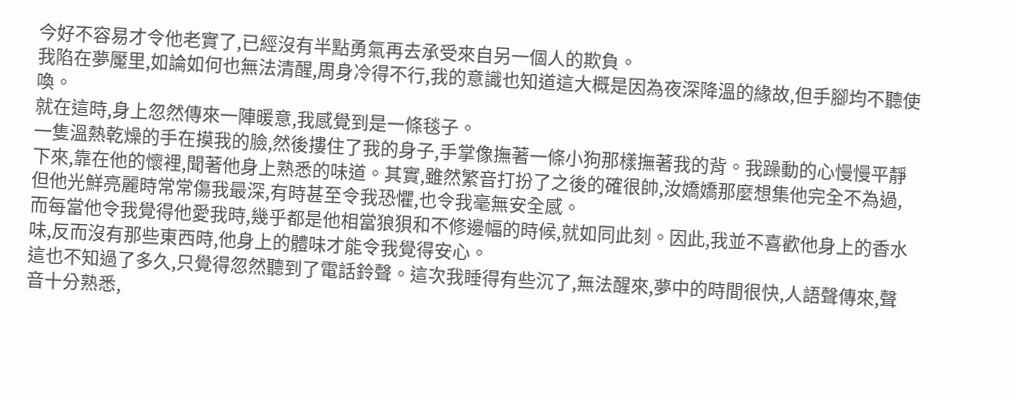今好不容易才令他老實了,已經沒有半點勇氣再去承受來自另一個人的欺負。
我陷在夢魘里,如論如何也無法清醒,周身冷得不行,我的意識也知道這大概是因為夜深降溫的緣故,但手腳均不聽使喚。
就在這時,身上忽然傳來一陣暖意,我感覺到是一條毯子。
一隻溫熱乾燥的手在摸我的臉,然後摟住了我的身子,手掌像撫著一條小狗那樣撫著我的背。我躁動的心慢慢平靜下來,靠在他的懷裡,聞著他身上熟悉的味道。其實,雖然繁音打扮了之後的確很帥,汝嬌嬌那麼想集他完全不為過,但他光鮮亮麗時常常傷我最深,有時甚至令我恐懼,也令我毫無安全感。
而每當他令我覺得他愛我時,幾乎都是他相當狼狽和不修邊幅的時候,就如同此刻。因此,我並不喜歡他身上的香水味,反而沒有那些東西時,他身上的體味才能令我覺得安心。
這也不知過了多久,只覺得忽然聽到了電話鈴聲。這次我睡得有些沉了,無法醒來,夢中的時間很快,人語聲傳來,聲音十分熟悉,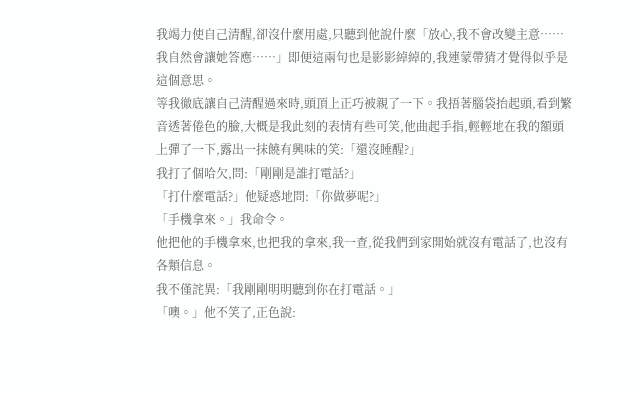我竭力使自己清醒,卻沒什麼用處,只聽到他說什麼「放心,我不會改變主意……我自然會讓她答應……」即便這兩句也是影影綽綽的,我連蒙帶猜才覺得似乎是這個意思。
等我徹底讓自己清醒過來時,頭頂上正巧被親了一下。我捂著腦袋抬起頭,看到繁音透著倦色的臉,大概是我此刻的表情有些可笑,他曲起手指,輕輕地在我的額頭上彈了一下,露出一抹饒有興味的笑:「還沒睡醒?」
我打了個哈欠,問:「剛剛是誰打電話?」
「打什麼電話?」他疑惑地問:「你做夢呢?」
「手機拿來。」我命令。
他把他的手機拿來,也把我的拿來,我一查,從我們到家開始就沒有電話了,也沒有各類信息。
我不僅詫異:「我剛剛明明聽到你在打電話。」
「噢。」他不笑了,正色說: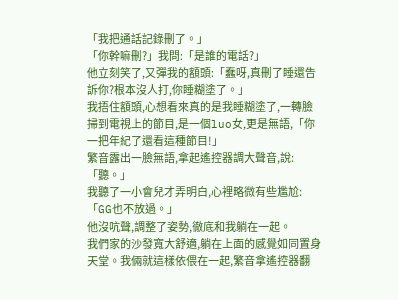「我把通話記錄刪了。」
「你幹嘛刪?」我問:「是誰的電話?」
他立刻笑了,又彈我的額頭:「蠢呀,真刪了睡還告訴你?根本沒人打,你睡糊塗了。」
我捂住額頭,心想看來真的是我睡糊塗了,一轉臉掃到電視上的節目,是一個luo女,更是無語,「你一把年紀了還看這種節目!」
繁音露出一臉無語,拿起遙控器調大聲音,說:「聽。」
我聽了一小會兒才弄明白,心裡略微有些尷尬:「GG也不放過。」
他沒吭聲,調整了姿勢,徹底和我躺在一起。
我們家的沙發寬大舒適,躺在上面的感覺如同置身天堂。我倆就這樣依偎在一起,繁音拿遙控器翻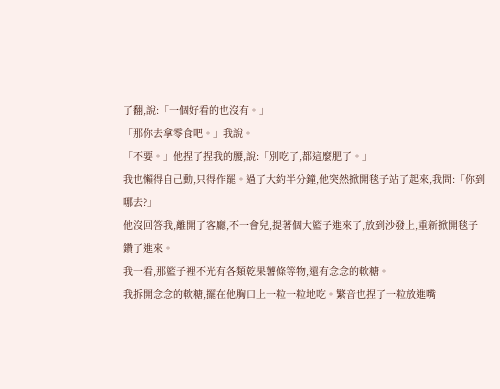了翻,說:「一個好看的也沒有。」
「那你去拿零食吧。」我說。
「不要。」他捏了捏我的腰,說:「別吃了,都這麼肥了。」
我也懶得自己動,只得作罷。過了大約半分鐘,他突然掀開毯子站了起來,我問:「你到哪去?」
他沒回答我,離開了客廳,不一會兒,提著個大籃子進來了,放到沙發上,重新掀開毯子鑽了進來。
我一看,那籃子裡不光有各類乾果薯條等物,還有念念的軟糖。
我拆開念念的軟糖,擺在他胸口上一粒一粒地吃。繁音也捏了一粒放進嘴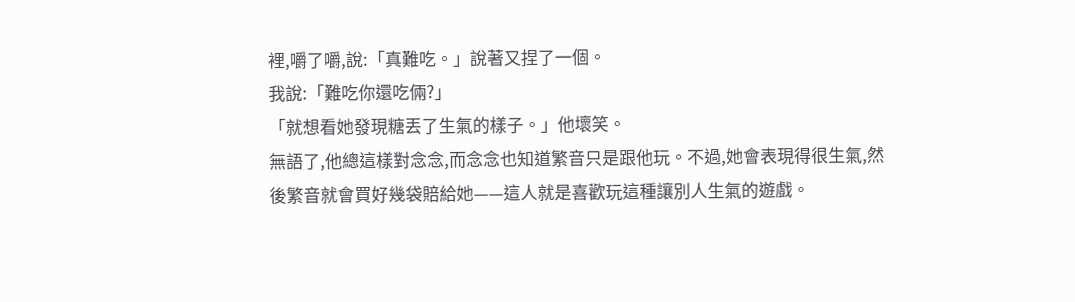裡,嚼了嚼,說:「真難吃。」說著又捏了一個。
我說:「難吃你還吃倆?」
「就想看她發現糖丟了生氣的樣子。」他壞笑。
無語了,他總這樣對念念,而念念也知道繁音只是跟他玩。不過,她會表現得很生氣,然後繁音就會買好幾袋賠給她——這人就是喜歡玩這種讓別人生氣的遊戲。